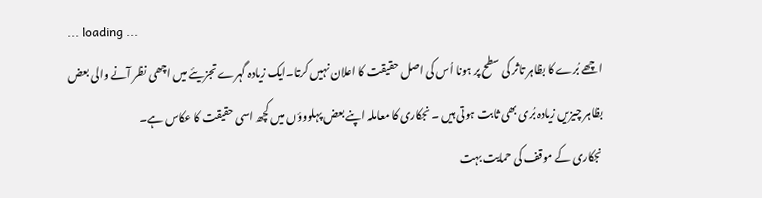... loading ...
اچھے بُرے کا بظاہر تاثر کی سطح پر ہونا اُس کی اصل حقیقت کا اعلان نہیں کرتا۔ایک زیادہ گہرے تجزیئے میں اچھی نظر آنے والی بعض بظاہر چیزیں زیادہ بُری بھی ثابت ہوتی ہیں ۔ نجکاری کا معاملہ اپنے بعض پہلووؤں میں کچھ اسی حقیقت کا عکاس ہے۔
نجکاری کے موقف کی حمایت بہت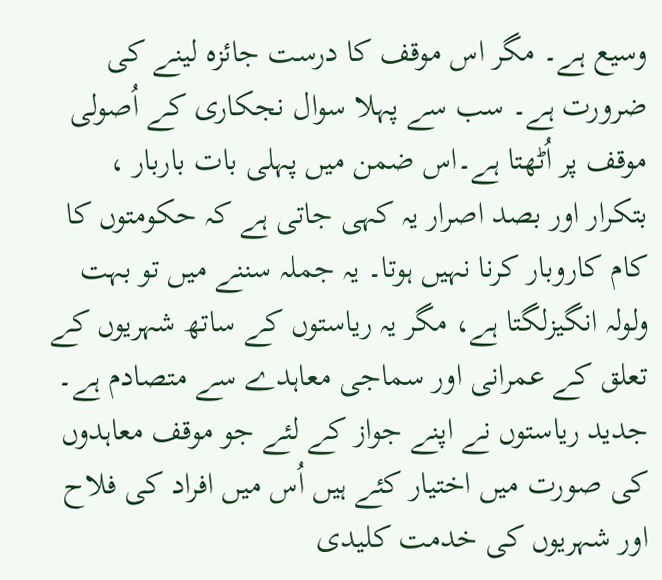وسیع ہے۔ مگر اس موقف کا درست جائزہ لینے کی ضرورت ہے۔ سب سے پہلا سوال نجکاری کے اُصولی موقف پر اُٹھتا ہے۔اس ضمن میں پہلی بات باربار ، بتکرار اور بصد اصرار یہ کہی جاتی ہے کہ حکومتوں کا کام کاروبار کرنا نہیں ہوتا۔ یہ جملہ سننے میں تو بہت ولولہ انگیزلگتا ہے، مگر یہ ریاستوں کے ساتھ شہریوں کے تعلق کے عمرانی اور سماجی معاہدے سے متصادم ہے۔ جدید ریاستوں نے اپنے جواز کے لئے جو موقف معاہدوں کی صورت میں اختیار کئے ہیں اُس میں افراد کی فلاح اور شہریوں کی خدمت کلیدی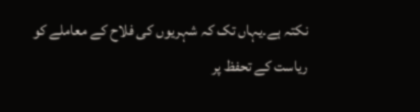نکتہ ہے۔یہاں تک کہ شہریوں کی فلاح کے معاملے کو ریاست کے تحفظ پر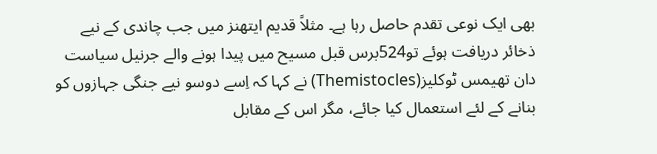بھی ایک نوعی تقدم حاصل رہا ہے۔ مثلاً قدیم ایتھنز میں جب چاندی کے نیے ذخائر دریافت ہوئے تو524برس قبل مسیح میں پیدا ہونے والے جرنیل سیاست دان تھیمس ٹوکلیز(Themistocles) نے کہا کہ اِسے دوسو نیے جنگی جہازوں کو بنانے کے لئے استعمال کیا جائے، مگر اس کے مقابل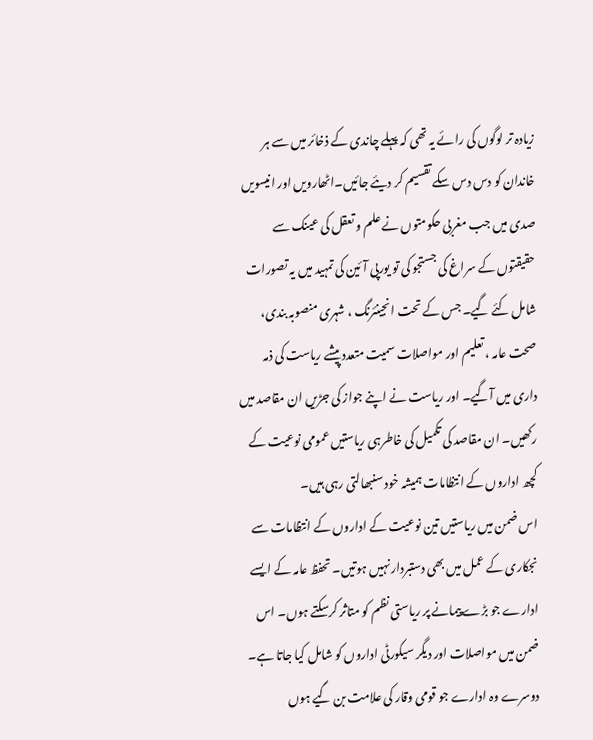زیادہ تر لوگوں کی رائے یہ تھی کہ پہلے چاندی کے ذخائر میں سے ہر خاندان کو دس دس سکے تقسیم کر دیئے جائیں۔اٹھارویں اور انیسویں صدی میں جب مغربی حکومتوں نے علم و تعقل کی عینک سے حقیقتوں کے سراغ کی جستجو کی تو یورپی آئین کی تمہید میں یہ تصورات شامل کئے گیے۔ جس کے تحت انجینئرنگ ، شہری منصوبہ بندی، صحت عامہ ، تعلیم اور مواصلات سمیت متعدد پیشے ریاست کی ذمہ داری میں آگیے۔ اور ریاست نے اپنے جواز کی جڑیں ان مقاصد میں رکھیں۔ ان مقاصد کی تکمیل کی خاطرہی ریاستیں عمومی نوعیت کے کچھ اداروں کے انتظامات ہمیشہ خود سنبھالتی رہی ہیں۔
اس ضمن میں ریاستیں تین نوعیت کے اداروں کے انتظامات سے نجکاری کے عمل میں بھی دستبردار نہیں ہوتیں۔ تحفظ عامہ کے ایسے ادارے جو بڑے پیمانے پر ریاستی نظم کو متاثر کرسکتے ہوں۔ اس ضمن میں مواصلات اور دیگر سیکورٹی اداروں کو شامل کیا جاتا ہے۔ دوسرے وہ ادارے جو قومی وقار کی علامت بن گیے ہوں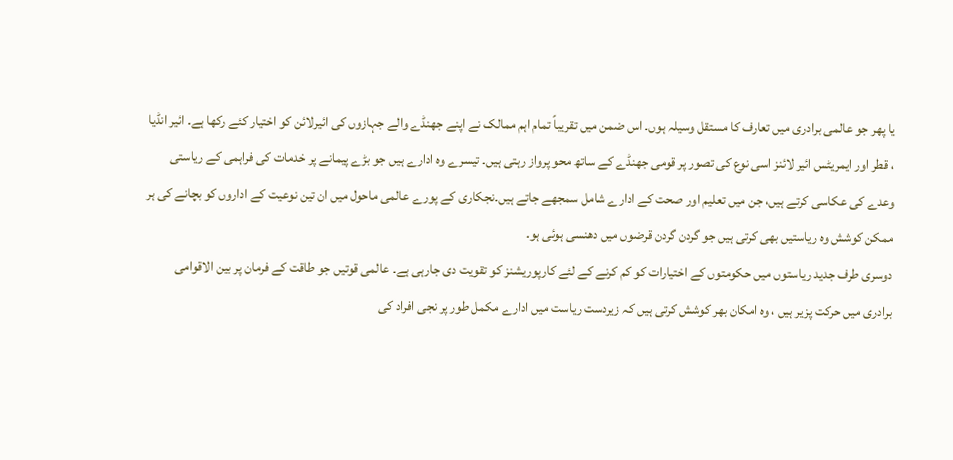یا پھر جو عالمی برادری میں تعارف کا مستقل وسیلہ ہوں۔ اس ضمن میں تقریباً تمام اہم ممالک نے اپنے جھنڈے والے جہازوں کی ائیرلائن کو اختیار کئے رکھا ہے۔ ائیر انڈیا ، قطر اور ایمریٹس ائیر لائنز اسی نوع کی تصور پر قومی جھنڈے کے ساتھ محو پرواز رہتی ہیں۔ تیسرے وہ ادارے ہیں جو بڑے پیمانے پر خدمات کی فراہمی کے ریاستی وعدے کی عکاسی کرتے ہیں، جن میں تعلیم اور صحت کے ادارے شامل سمجھے جاتے ہیں۔نجکاری کے پورے عالمی ماحول میں ان تین نوعیت کے اداروں کو بچانے کی ہر ممکن کوشش وہ ریاستیں بھی کرتی ہیں جو گردن گردن قرضوں میں دھنسی ہوئی ہو۔
دوسری طرف جدید ریاستوں میں حکومتوں کے اختیارات کو کم کرنے کے لئے کارپوریشنز کو تقویت دی جارہی ہے۔ عالمی قوتیں جو طاقت کے فرمان پر بین الاقوامی برادری میں حرکت پزیر ہیں ، وہ امکان بھر کوشش کرتی ہیں کہ زیردست ریاست میں ادارے مکمل طور پر نجی افراد کی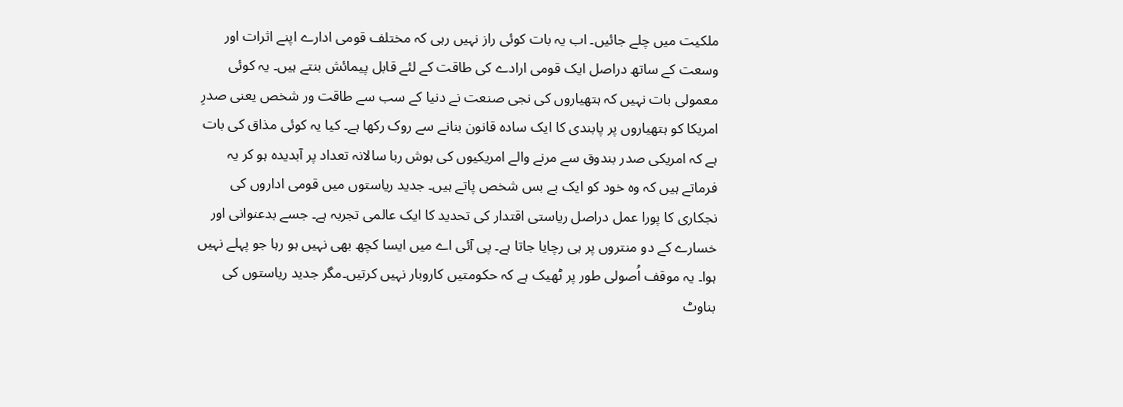ملکیت میں چلے جائیں۔ اب یہ بات کوئی راز نہیں رہی کہ مختلف قومی ادارے اپنے اثرات اور وسعت کے ساتھ دراصل ایک قومی ارادے کی طاقت کے لئے قابل پیمائش بنتے ہیں۔ یہ کوئی معمولی بات نہیں کہ ہتھیاروں کی نجی صنعت نے دنیا کے سب سے طاقت ور شخص یعنی صدرِ امریکا کو ہتھیاروں پر پابندی کا ایک سادہ قانون بنانے سے روک رکھا ہے۔ کیا یہ کوئی مذاق کی بات ہے کہ امریکی صدر بندوق سے مرنے والے امریکیوں کی ہوش ربا سالانہ تعداد پر آبدیدہ ہو کر یہ فرماتے ہیں کہ وہ خود کو ایک بے بس شخص پاتے ہیں۔ جدید ریاستوں میں قومی اداروں کی نجکاری کا پورا عمل دراصل ریاستی اقتدار کی تحدید کا ایک عالمی تجربہ ہے۔ جسے بدعنوانی اور خسارے کے دو منتروں پر ہی رچایا جاتا ہے۔ پی آئی اے میں ایسا کچھ بھی نہیں ہو رہا جو پہلے نہیں ہوا۔ یہ موقف اُصولی طور پر ٹھیک ہے کہ حکومتیں کاروبار نہیں کرتیں۔مگر جدید ریاستوں کی بناوٹ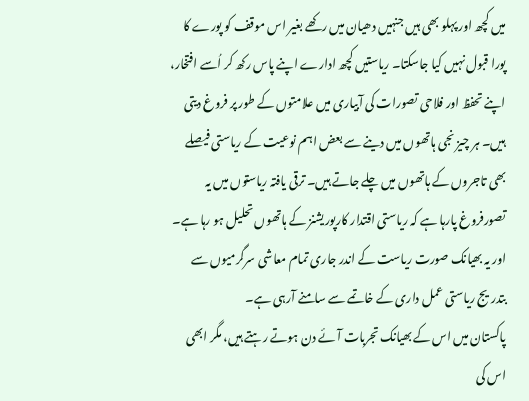میں کچھ اور پہلو بھی ہیں جنہیں دھیان میں رکھے بغیر اس موقف کو پورے کا پورا قبول نہیں کیا جاسکتا۔ ریاستیں کچھ ادارے اپنے پاس رکھ کر اُسے افتخار، اپنے تحفظ اور فلاحی تصورات کی آبیاری میں علامتوں کے طور پر فروغ دیتی ہیں۔ ہر چیز نجی ہاتھوں میں دینے سے بعض اہم نوعیت کے ریاستی فیصلے بھی تاجروں کے ہاتھوں میں چلے جاتے ہیں۔ ترقی یافتہ ریاستوں میں یہ تصورفروغ پارہا ہے کہ ریاستی اقتدار کارپوریشنز کے ہاتھوں تحلیل ہو رہا ہے۔ اور یہ بھیانک صورت ریاست کے اندر جاری تمام معاشی سرگرمیوں سے بتدریج ریاستی عمل داری کے خاتمے سے سامنے آرہی ہے۔
پاکستان میں اس کے بھیانک تجربات آئے دن ہوتے رہتے ہیں، مگر ابھی اس کی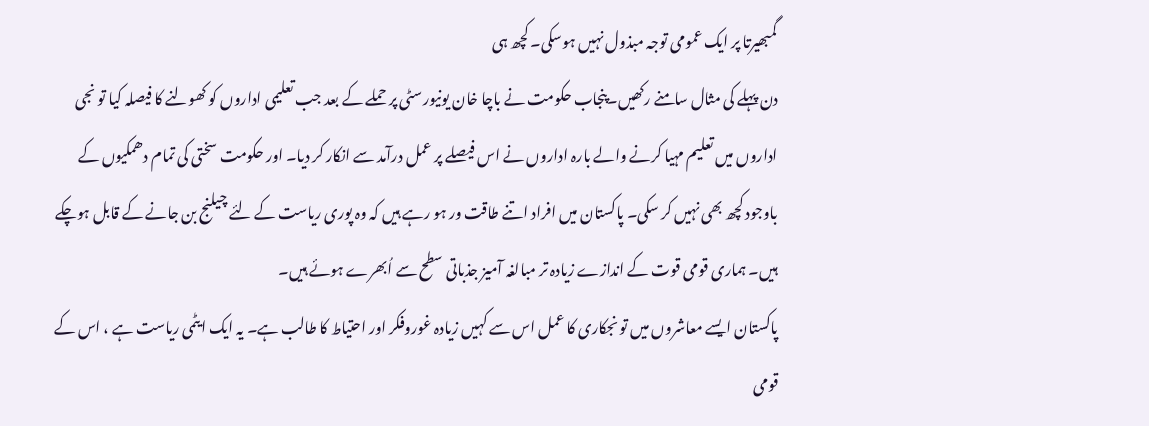گمبھیرتا پر ایک عمومی توجہ مبذول نہیں ہوسکی۔ کچھ ہی
دن پہلے کی مثال سامنے رکھیں۔پنجاب حکومت نے باچا خان یونیورسٹی پر حملے کے بعد جب تعلیمی اداروں کو کھولنے کا فیصلہ کیا تو نجی اداروں میں تعلیم مہیا کرنے والے بارہ اداروں نے اس فیصلے پر عمل درآمد سے انکار کر دیا۔ اور حکومت سختی کی تمام دھمکیوں کے باوجود کچھ بھی نہیں کر سکی۔ پاکستان میں افراد اتنے طاقت ور ہو رہے ہیں کہ وہ پوری ریاست کے لئے چیلنج بن جانے کے قابل ہوچکے ہیں۔ ہماری قومی قوت کے اندازے زیادہ تر مبالغہ آمیز جذباتی سطح سے اُبھرے ہوئے ہیں۔
پاکستان ایسے معاشروں میں تو نجکاری کا عمل اس سے کہیں زیادہ غوروفکر اور احتیاط کا طالب ہے۔ یہ ایک ایٹمی ریاست ہے ، اس کے قومی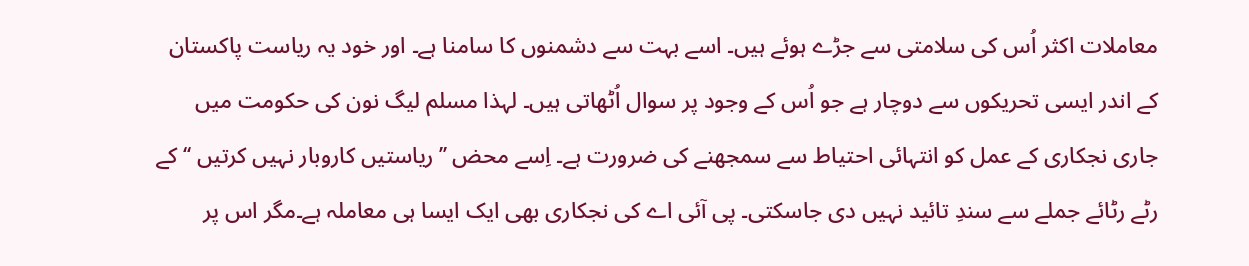معاملات اکثر اُس کی سلامتی سے جڑے ہوئے ہیں۔ اسے بہت سے دشمنوں کا سامنا ہے۔ اور خود یہ ریاست پاکستان کے اندر ایسی تحریکوں سے دوچار ہے جو اُس کے وجود پر سوال اُٹھاتی ہیں۔ لہذا مسلم لیگ نون کی حکومت میں جاری نجکاری کے عمل کو انتہائی احتیاط سے سمجھنے کی ضرورت ہے۔ اِسے محض ’’ریاستیں کاروبار نہیں کرتیں ‘‘ کے رٹے رٹائے جملے سے سندِ تائید نہیں دی جاسکتی۔ پی آئی اے کی نجکاری بھی ایک ایسا ہی معاملہ ہے۔مگر اس پر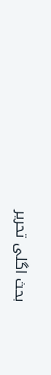بحث اگلی تحریر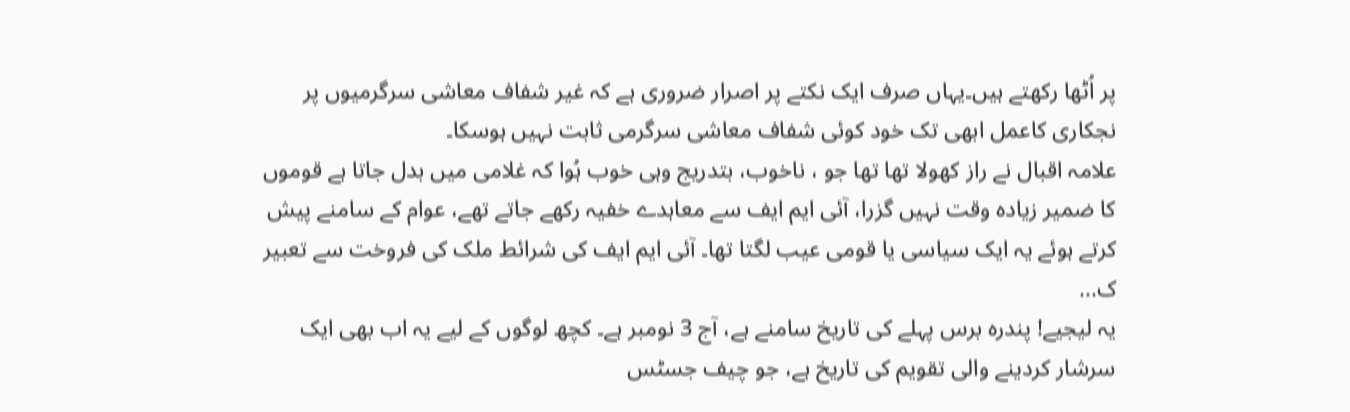پر اُٹھا رکھتے ہیں۔یہاں صرف ایک نکتے پر اصرار ضروری ہے کہ غیر شفاف معاشی سرگرمیوں پر نجکاری کاعمل ابھی تک خود کوئی شفاف معاشی سرگرمی ثابت نہیں ہوسکا۔
علامہ اقبال نے راز کھولا تھا تھا جو ، ناخوب، بتدریج وہی خوب ہُوا کہ غلامی میں بدل جاتا ہے قوموں کا ضمیر زیادہ وقت نہیں گزرا، آئی ایم ایف سے معاہدے خفیہ رکھے جاتے تھے، عوام کے سامنے پیش کرتے ہوئے یہ ایک سیاسی یا قومی عیب لگتا تھا۔ آئی ایم ایف کی شرائط ملک کی فروخت سے تعبیر ک...
یہ لیجیے! پندرہ برس پہلے کی تاریخ سامنے ہے، آج 3 نومبر ہے۔ کچھ لوگوں کے لیے یہ اب بھی ایک سرشار کردینے والی تقویم کی تاریخ ہے، جو چیف جسٹس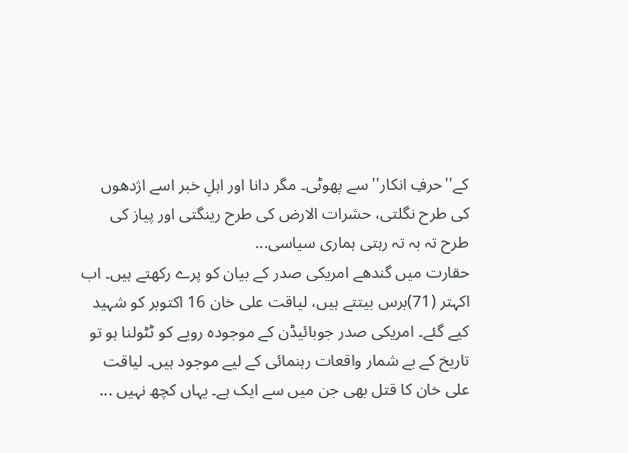کے''حرفِ انکار'' سے پھوٹی۔ مگر دانا اور اہلِ خبر اسے اژدھوں کی طرح نگلتی، حشرات الارض کی طرح رینگتی اور پیاز کی طرح تہ بہ تہ رہتی ہماری سیاسی...
حقارت میں گندھے امریکی صدر کے بیان کو پرے رکھتے ہیں۔ اب اکہتر (71)برس بیتتے ہیں، لیاقت علی خان 16 اکتوبر کو شہید کیے گئے۔ امریکی صدر جوبائیڈن کے موجودہ رویے کو ٹٹولنا ہو تو تاریخ کے بے شمار واقعات رہنمائی کے لیے موجود ہیں۔ لیاقت علی خان کا قتل بھی جن میں سے ایک ہے۔ یہاں کچھ نہیں ...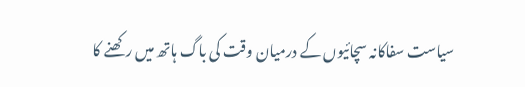سیاست سفاکانہ سچائیوں کے درمیان وقت کی باگ ہاتھ میں رکھنے کا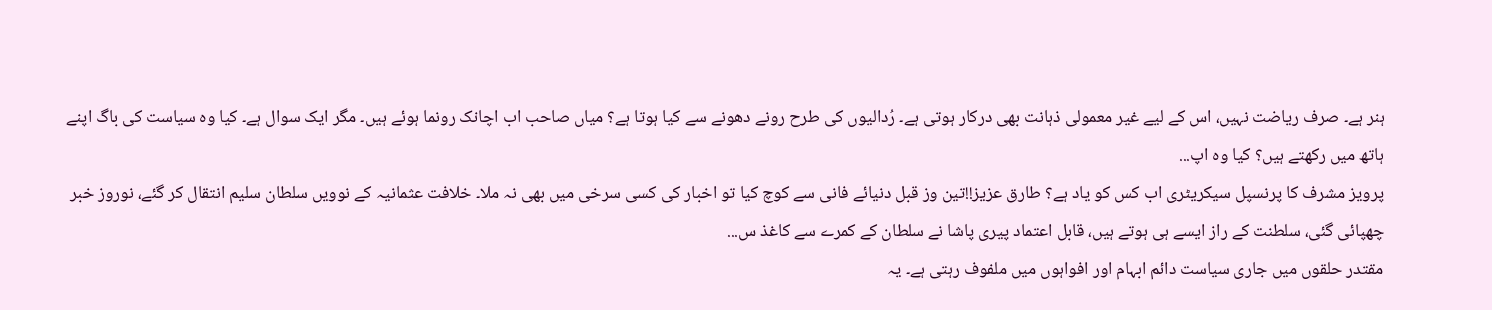ہنر ہے۔ صرف ریاضت نہیں، اس کے لیے غیر معمولی ذہانت بھی درکار ہوتی ہے۔ رُدالیوں کی طرح رونے دھونے سے کیا ہوتا ہے؟ میاں صاحب اب اچانک رونما ہوئے ہیں۔ مگر ایک سوال ہے۔ کیا وہ سیاست کی باگ اپنے ہاتھ میں رکھتے ہیں؟ کیا وہ اپ...
پرویز مشرف کا پرنسپل سیکریٹری اب کس کو یاد ہے؟ طارق عزیز!!تین وز قبل دنیائے فانی سے کوچ کیا تو اخبار کی کسی سرخی میں بھی نہ ملا۔ خلافت عثمانیہ کے نوویں سلطان سلیم انتقال کر گئے، نوروز خبر چھپائی گئی، سلطنت کے راز ایسے ہی ہوتے ہیں، قابل اعتماد پیری پاشا نے سلطان کے کمرے سے کاغذ س...
مقتدر حلقوں میں جاری سیاست دائم ابہام اور افواہوں میں ملفوف رہتی ہے۔ یہ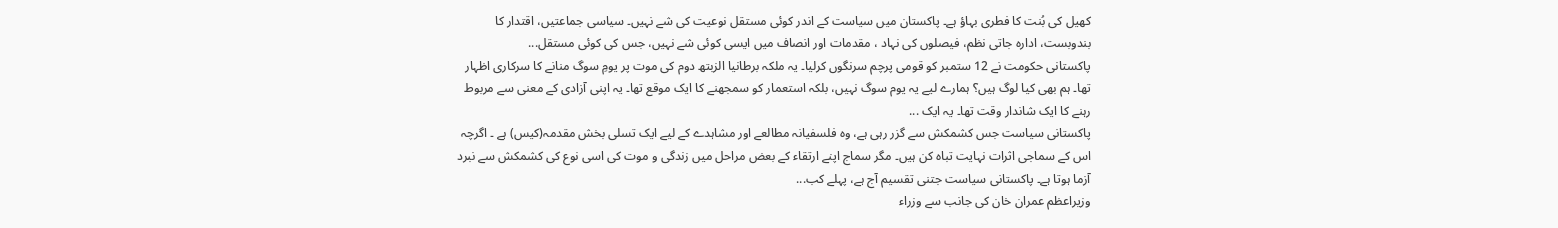کھیل کی بُنت کا فطری بہاؤ ہے۔ پاکستان میں سیاست کے اندر کوئی مستقل نوعیت کی شے نہیں۔ سیاسی جماعتیں، اقتدار کا بندوبست، ادارہ جاتی نظم، فیصلوں کی نہاد ، مقدمات اور انصاف میں ایسی کوئی شے نہیں، جس کی کوئی مستقل...
پاکستانی حکومت نے 12 ستمبر کو قومی پرچم سرنگوں کرلیا۔ یہ ملکہ برطانیا الزبتھ دوم کی موت پر یومِ سوگ منانے کا سرکاری اظہار تھا۔ ہم بھی کیا لوگ ہیں؟ ہمارے لیے یہ یوم سوگ نہیں، بلکہ استعمار کو سمجھنے کا ایک موقع تھا۔ یہ اپنی آزادی کے معنی سے مربوط رہنے کا ایک شاندار وقت تھا۔ یہ ایک ...
پاکستانی سیاست جس کشمکش سے گزر رہی ہے، وہ فلسفیانہ مطالعے اور مشاہدے کے لیے ایک تسلی بخش مقدمہ(کیس) ہے ۔ اگرچہ اس کے سماجی اثرات نہایت تباہ کن ہیں۔ مگر سماج اپنے ارتقاء کے بعض مراحل میں زندگی و موت کی اسی نوع کی کشمکش سے نبرد آزما ہوتا ہے۔ پاکستانی سیاست جتنی تقسیم آج ہے، پہلے کب...
وزیراعظم عمران خان کی جانب سے وزراء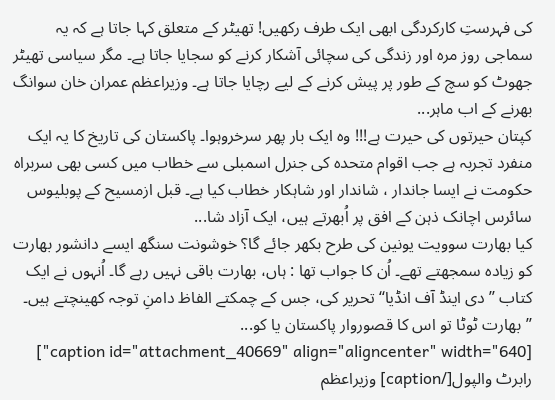کی فہرستِ کارکردگی ابھی ایک طرف رکھیں! تھیٹر کے متعلق کہا جاتا ہے کہ یہ سماجی روز مرہ اور زندگی کی سچائی آشکار کرنے کو سجایا جاتا ہے۔ مگر سیاسی تھیٹر جھوٹ کو سچ کے طور پر پیش کرنے کے لیے رچایا جاتا ہے۔ وزیراعظم عمران خان سوانگ بھرنے کے اب ماہر...
کپتان حیرتوں کی حیرت ہے!!! وہ ایک بار پھر سرخروہوا۔ پاکستان کی تاریخ کا یہ ایک منفرد تجربہ ہے جب اقوام متحدہ کی جنرل اسمبلی سے خطاب میں کسی بھی سربراہ حکومت نے ایسا جاندار ، شاندار اور شاہکار خطاب کیا ہے۔ قبل ازمسیح کے پوبلیوس سائرس اچانک ذہن کے افق پر اُبھرتے ہیں، ایک آزاد شا...
کیا بھارت سوویت یونین کی طرح بکھر جائے گا؟ خوشونت سنگھ ایسے دانشور بھارت کو زیادہ سمجھتے تھے۔ اُن کا جواب تھا : ہاں، بھارت باقی نہیں رہے گا۔ اُنہوں نے ایک کتاب ’’دی اینڈ آف انڈیا‘‘ تحریر کی، جس کے چمکتے الفاظ دامنِ توجہ کھینچتے ہیں۔ ’’بھارت ٹوٹا تو اس کا قصوروار پاکستان یا کو...
[caption id="attachment_40669" align="aligncenter" width="640"] رابرٹ والپول[/caption] وزیراعظم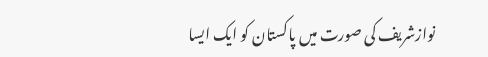نوازشریف کی صورت میں پاکستان کو ایک ایسا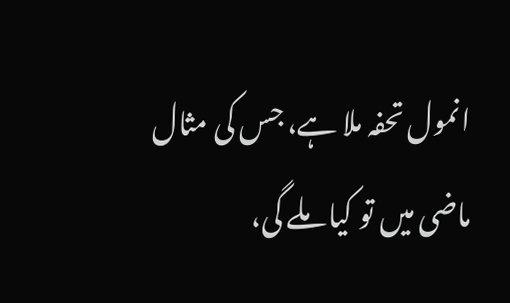انمول تحفہ ملا ہے، جس کی مثال ماضی میں تو کیا ملے گی،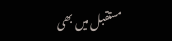مستقبل میں بھی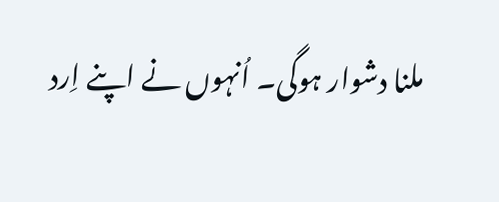ملنا دشوار ہوگی۔ اُنہوں نے اپنے اِرد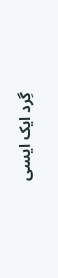گِرد ایک ایسی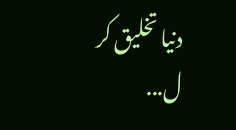دنیا تخلیق کر ل...